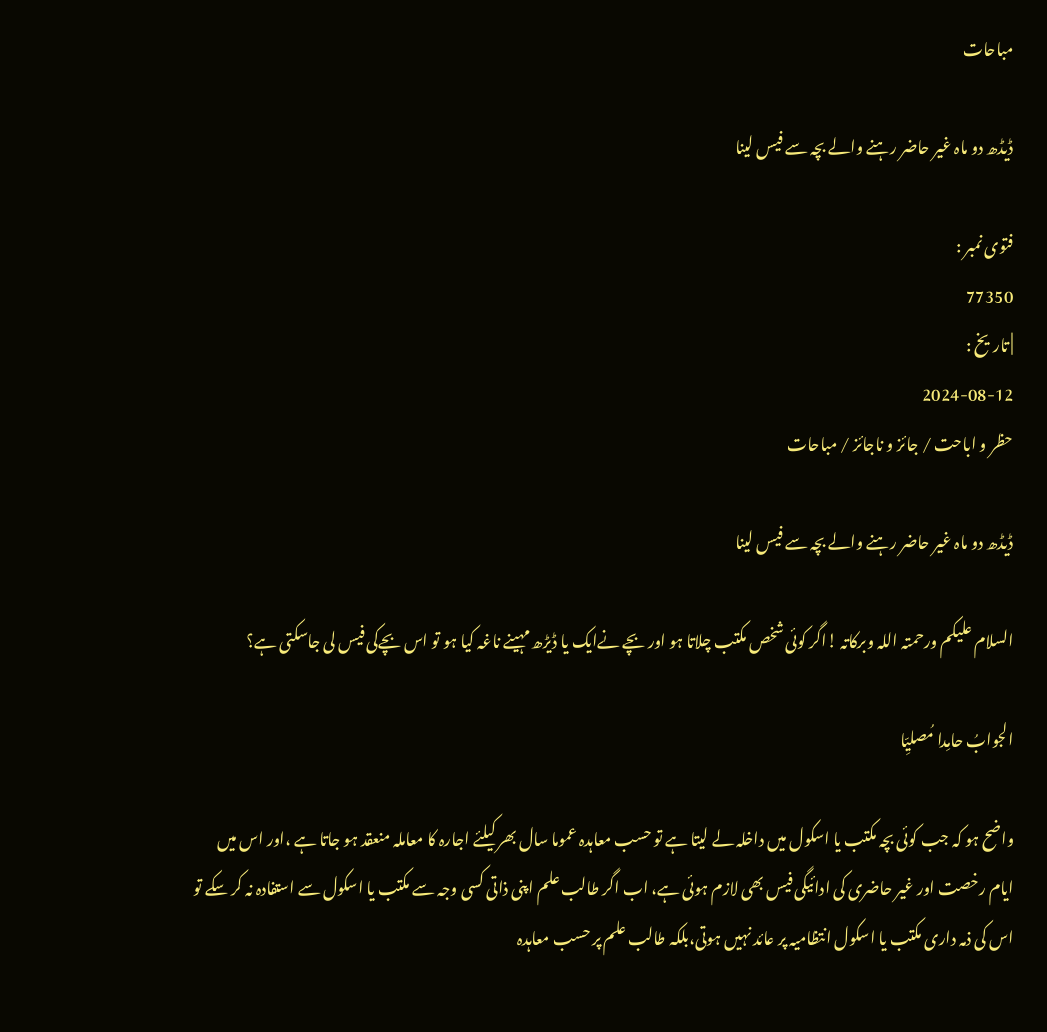مباحات

ڈیڈھ دو ماہ غیر حاضر رہنے والے بچہ سے فیس لینا

فتوی نمبر :
77350
| تاریخ :
2024-08-12
حظر و اباحت / جائز و ناجائز / مباحات

ڈیڈھ دو ماہ غیر حاضر رہنے والے بچہ سے فیس لینا

السلام علیکم ورحمتہ اللہ وبرکاتہ !اگر کوئی شخص مکتب چلاتا ہو اور بچے نےایک یا ڈیڑھ مہینے ناغہ کیا ہو تو اس بچےکی فیس لی جاسکتی ہے؟

الجوابُ حامِدا مُصلیِّا

واضح ہو کہ جب کوئی بچہ مکتب یا اسکول میں داخلہ لے لیتا ہے تو حسب معاہدہ عموما سال بھر کیلئے اجارہ کا معاملہ منعقد ہو جاتا ہے ،اور اس میں ایام رخصت اور غیر حاضری کی ادائیگی فیس بھی لازم ہوئی ہے، اب اگر طالب علم اپنی ذاتی کسی وجہ سے مکتب یا اسکول سے استفادہ نہ کر سکے تو اس کی ذمہ داری مکتب یا اسکول انتظامیہ پر عائد نہیں ہوتی،بلکہ طالب علم پر حسب معاہدہ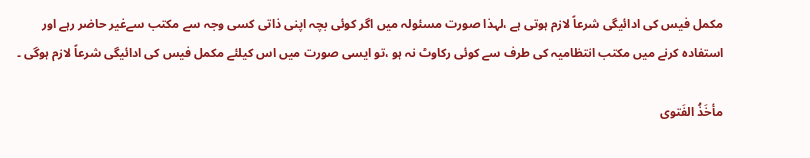مکمل فیس کی ادائیگی شرعاً لازم ہوتی ہے ،لہذا صورت مسئولہ میں اگر کوئی بچہ اپنی ذاتی کسی وجہ سے مکتب سےغیر حاضر رہے اور استفادہ کرنے میں مکتب انتظامیہ کی طرف سے کوئی رکاوٹ نہ ہو ،تو ایسی صورت میں اس کیلئے مکمل فیس کی ادائیگی شرعاً لازم ہوگی ۔

مأخَذُ الفَتوی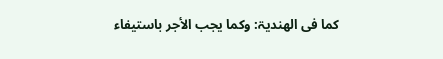کما فی الھندیۃ: وكما يجب الأجر باستيفاء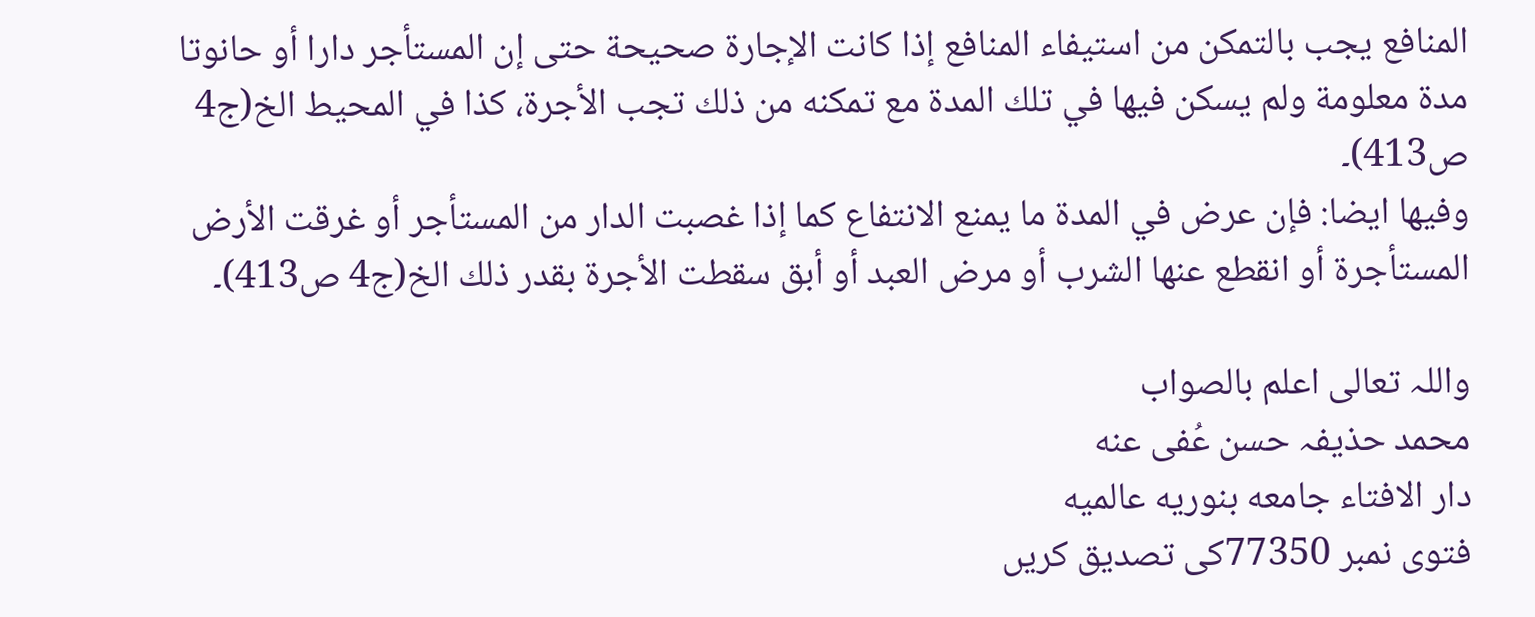المنافع يجب بالتمكن من استيفاء المنافع إذا كانت الإجارة صحيحة حتى إن المستأجر دارا أو حانوتا مدة معلومة ولم يسكن فيها في تلك المدة مع تمكنه من ذلك تجب الأجرة، كذا في المحيط الخ(ج4 ص413)۔
وفیھا ایضا: فإن عرض في المدة ما يمنع الانتفاع كما إذا غصبت الدار من المستأجر أو غرقت الأرض المستأجرة أو انقطع عنها الشرب أو مرض العبد أو أبق سقطت الأجرة بقدر ذلك الخ(ج4 ص413)۔

واللہ تعالی اعلم بالصواب
محمد حذیفہ حسن عُفی عنه
دار الافتاء جامعه بنوریه عالمیه
فتوی نمبر 77350کی تصدیق کریں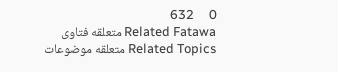0     632
Related Fatawa متعلقه فتاوی
Related Topics متعلقه موضوعات